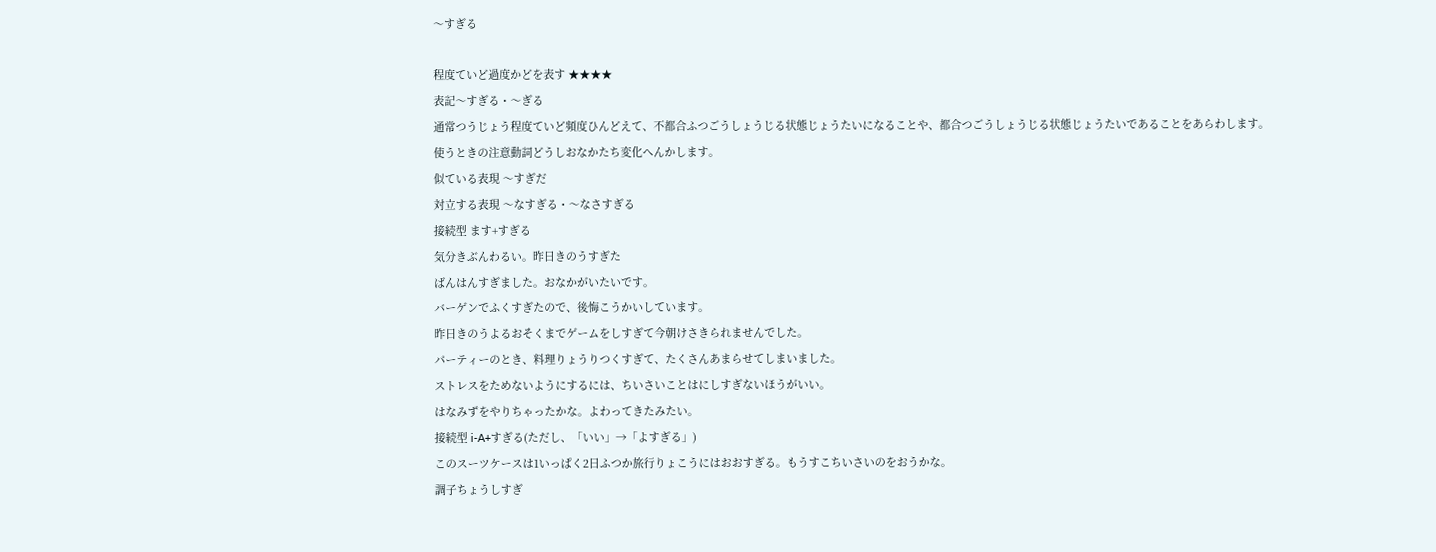〜すぎる

程度ていど過度かどを表す ★★★★
表記〜すぎる・〜ぎる
通常つうじょう程度ていど頻度ひんどえて、不都合ふつごうしょうじる状態じょうたいになることや、都合つごうしょうじる状態じょうたいであることをあらわします。
使うときの注意動詞どうしおなかたち変化へんかします。
似ている表現 〜すぎだ
対立する表現 〜なすぎる・〜なさすぎる
接続型 ます+すぎる
気分きぶんわるい。昨日きのうすぎた
ばんはんすぎました。おなかがいたいです。
バーゲンでふくすぎたので、後悔こうかいしています。
昨日きのうよるおそくまでゲームをしすぎて今朝けさきられませんでした。
パーティーのとき、料理りょうりつくすぎて、たくさんあまらせてしまいました。
ストレスをためないようにするには、ちいさいことはにしすぎないほうがいい。
はなみずをやりちゃったかな。よわってきたみたい。
接続型 i-A+すぎる(ただし、「いい」→「よすぎる」)
このスーツケースは1いっぱく2日ふつか旅行りょこうにはおおすぎる。もうすこちいさいのをおうかな。
調子ちょうしすぎ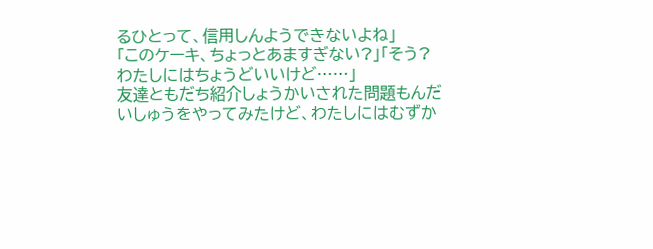るひとって、信用しんようできないよね」
「このケーキ、ちょっとあますぎない?」「そう? わたしにはちょうどいいけど……」
友達ともだち紹介しょうかいされた問題もんだいしゅうをやってみたけど、わたしにはむずか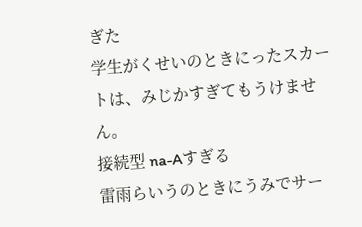ぎた
学生がくせいのときにったスカートは、みじかすぎてもうけません。
接続型 na-Aすぎる
雷雨らいうのときにうみでサー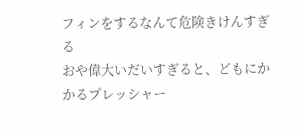フィンをするなんて危険きけんすぎる
おや偉大いだいすぎると、どもにかかるプレッシャー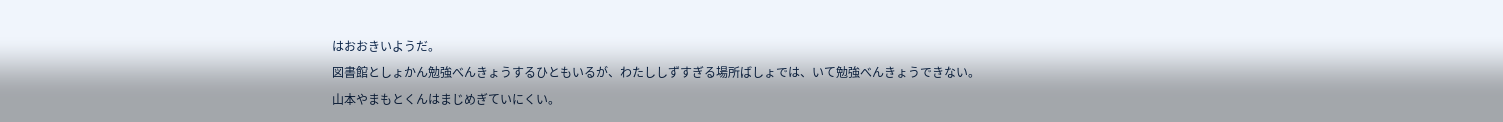はおおきいようだ。
図書館としょかん勉強べんきょうするひともいるが、わたししずすぎる場所ばしょでは、いて勉強べんきょうできない。
山本やまもとくんはまじめぎていにくい。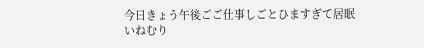今日きょう午後ごご仕事しごとひますぎて居眠いねむり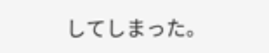してしまった。